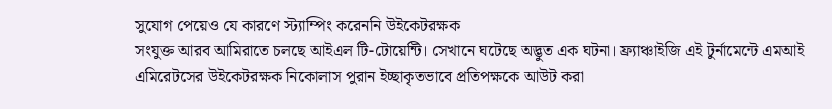সুযোগ পেয়েও যে কারণে স্ট্যাম্পিং করেননি উইকেটরক্ষক
সংযুক্ত আরব আমিরাতে চলছে আইএল টি-টোয়েন্টি। সেখানে ঘটেছে অদ্ভুত এক ঘটনা। ফ্র্যাঞ্চাইজি এই টুর্নামেন্টে এমআই এমিরেটসের উইকেটরক্ষক নিকোলাস পুরান ইচ্ছাকৃতভাবে প্রতিপক্ষকে আউট করা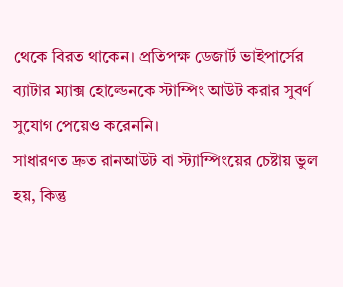থেকে বিরত থাকেন। প্রতিপক্ষ ডেজার্ট ভাইপার্সের ব্যাটার ম্যাক্স হোল্ডেনকে স্টাম্পিং আউট করার সুবর্ণ সুযোগ পেয়েও করেননি।
সাধারণত দ্রুত রানআউট বা স্ট্যাম্পিংয়ের চেষ্টায় ভুল হয়, কিন্তু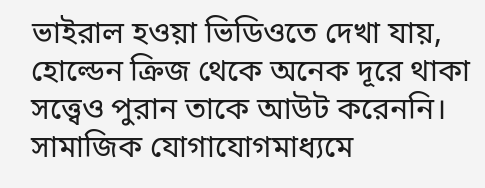ভাইরাল হওয়া ভিডিওতে দেখা যায়, হোল্ডেন ক্রিজ থেকে অনেক দূরে থাকা সত্ত্বেও পুরান তাকে আউট করেননি। সামাজিক যোগাযোগমাধ্যমে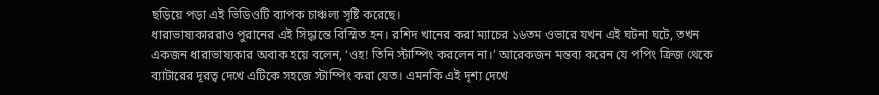ছড়িয়ে পড়া এই ভিডিওটি ব্যাপক চাঞ্চল্য সৃষ্টি করেছে।
ধারাভাষ্যকাররাও পুরানের এই সিদ্ধান্তে বিস্মিত হন। রশিদ খানের করা ম্যাচের ১৬তম ওভারে যখন এই ঘটনা ঘটে, তখন একজন ধারাভাষ্যকার অবাক হয়ে বলেন, ‘ওহ! তিনি স্টাম্পিং করলেন না।’ আরেকজন মন্তব্য করেন যে পপিং ক্রিজ থেকে ব্যাটারের দূরত্ব দেখে এটিকে সহজে স্টাম্পিং করা যেত। এমনকি এই দৃশ্য দেখে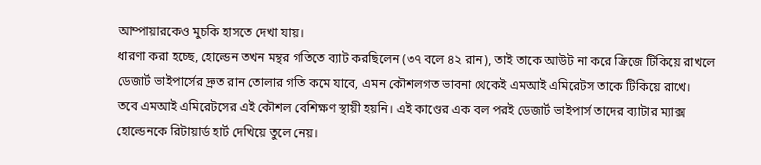আম্পায়ারকেও মুচকি হাসতে দেখা যায়।
ধারণা করা হচ্ছে, হোল্ডেন তখন মন্থর গতিতে ব্যাট করছিলেন (৩৭ বলে ৪২ রান), তাই তাকে আউট না করে ক্রিজে টিকিয়ে রাখলে ডেজার্ট ভাইপার্সের দ্রুত রান তোলার গতি কমে যাবে, এমন কৌশলগত ভাবনা থেকেই এমআই এমিরেটস তাকে টিকিয়ে রাখে।
তবে এমআই এমিরেটসের এই কৌশল বেশিক্ষণ স্থায়ী হয়নি। এই কাণ্ডের এক বল পরই ডেজার্ট ভাইপার্স তাদের ব্যাটার ম্যাক্স হোল্ডেনকে রিটায়ার্ড হার্ট দেখিয়ে তুলে নেয়।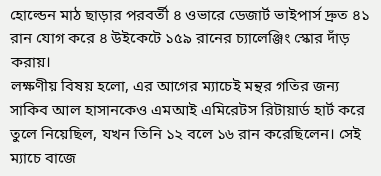হোল্ডেন মাঠ ছাড়ার পরবর্তী ৪ ওভারে ডেজার্ট ভাইপার্স দ্রুত ৪১ রান যোগ করে ৪ উইকেটে ১৫৯ রানের চ্যালেঞ্জিং স্কোর দাঁড় করায়।
লক্ষণীয় বিষয় হলো, এর আগের ম্যাচেই মন্থর গতির জন্য সাকিব আল হাসানকেও এমআই এমিরেটস রিটায়ার্ড হার্ট করে তুলে নিয়েছিল, যখন তিনি ১২ বলে ১৬ রান করেছিলেন। সেই ম্যাচে বাজে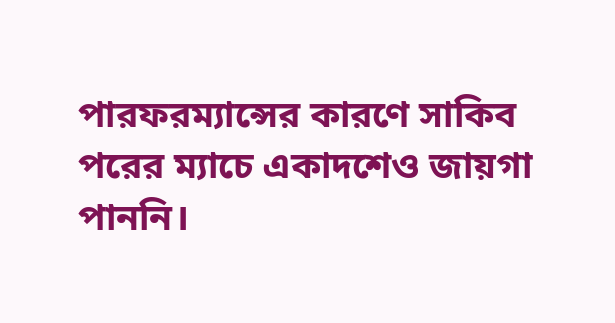পারফরম্যান্সের কারণে সাকিব পরের ম্যাচে একাদশেও জায়গা পাননি।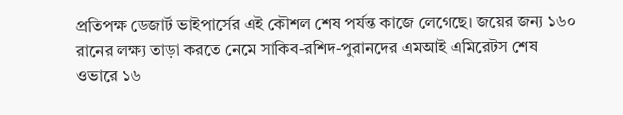প্রতিপক্ষ ডেজার্ট ভাইপার্সের এই কৌশল শেষ পর্যন্ত কাজে লেগেছে। জয়ের জন্য ১৬০ রানের লক্ষ্য তাড়া করতে নেমে সাকিব-রশিদ-পুরানদের এমআই এমিরেটস শেষ ওভারে ১৬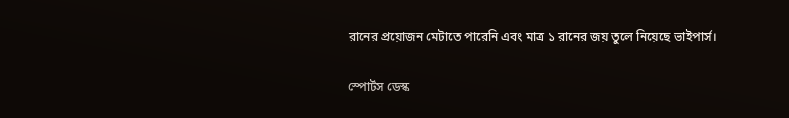রানের প্রয়োজন মেটাতে পারেনি এবং মাত্র ১ রানের জয় তুলে নিয়েছে ভাইপার্স।

স্পোর্টস ডেস্ক